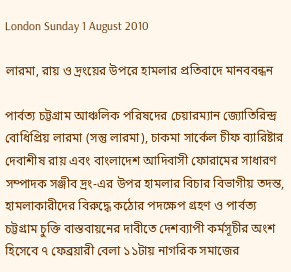London Sunday 1 August 2010

লারমা, রায় ও দ্রংয়ের উপরে হামলার প্রতিবাদে মানববন্ধন

পার্বত্য চট্টগ্রাম আঞ্চলিক পরিষদের চেয়ারম্যান জ্যোতিরিন্দ্র বোধিপ্রিয় লারমা (সন্তু লারমা), চাকমা সার্কেল চীফ ব্যারিষ্টার দেবাশীষ রায় এবং বাংলাদেশ আদিবাসী ফোরামের সাধারণ সম্পাদক সঞ্জীব দ্রং-এর উপর হামলার বিচার বিভাগীয় তদন্ত, হামলাকারীদের বিরুদ্ধে কঠোর পদক্ষেপ গ্রহণ ও পার্বত্য চট্টগ্রাম চুক্তি বাস্তবায়নের দাবীতে দেশব্যাপী কর্মসূচীর অংশ হিসেবে ৭ ফেব্রয়ারী বেলা ১১টায় নাগরিক সমাজের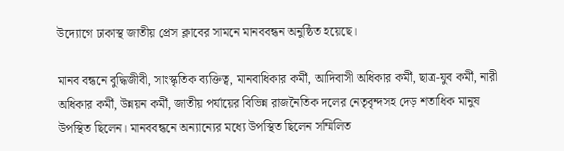উদ্যোগে ঢাকাস্থ জাতীয় প্রেস ক্লাবের সামনে মানববন্ধন অনুষ্ঠিত হয়েছে।

মানব বন্ধনে বুদ্ধিজীবী, সাংস্কৃতিক ব্যক্তিত্ব, মানবাধিকার কর্মী, আদিবাসী অধিকার কর্মী, ছাত্র-যুব কর্মী, নারী অধিকার কর্মী, উন্নয়ন কর্মী, জাতীয় পর্যায়ের বিভিন্ন রাজনৈতিক দলের নেতৃবৃন্দসহ দেড় শতাধিক মানুষ উপস্থিত ছিলেন। মানববন্ধনে অন্যান্যের মধ্যে উপস্থিত ছিলেন সম্মিলিত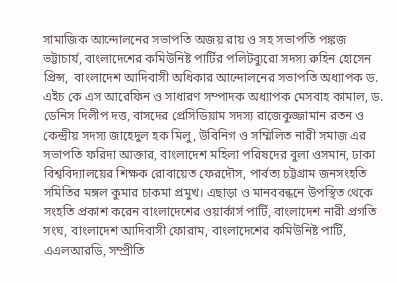সামাজিক আন্দোলনের সভাপতি অজয় রায় ও সহ সভাপতি পঙ্কজ ভট্টাচার্য, বাংলাদেশের কমিউনিষ্ট পার্টির পলিটব্যুরো সদস্য রুহিন হোসেন প্রিন্স,  বাংলাদেশ আদিবাসী অধিকার আন্দোলনের সভাপতি অধ্যাপক ড. এইচ কে এস আরেফিন ও সাধারণ সম্পাদক অধ্যাপক মেসবাহ কামাল, ড. ডেনিস দিলীপ দত্ত, বাসদের প্রেসিডিয়াম সদস্য রাজেকুজ্জামান রতন ও কেন্দ্রীয় সদস্য জাহেদুল হক মিলু, উবিনিগ ও সম্মিলিত নারী সমাজ এর সভাপতি ফরিদা আক্তার, বাংলাদেশ মহিলা পরিষদের বুলা ওসমান, ঢাকা বিশ্ববিদ্যালয়ের শিক্ষক রোবায়েত ফেরদৌস, পার্বত্য চট্টগ্রাম জনসংহতি সমিতির মঙ্গল কুমার চাকমা প্রমুখ। এছাড়া ও মানববন্ধনে উপস্থিত থেকে সংহতি প্রকাশ করেন বাংলাদেশের ওয়ার্কার্স পার্টি, বাংলাদেশ নারী প্রগতি সংঘ, বাংলাদেশ আদিবাসী ফোরাম, বাংলাদেশের কমিউনিষ্ট পার্টি, এএলআরডি, সম্প্রীতি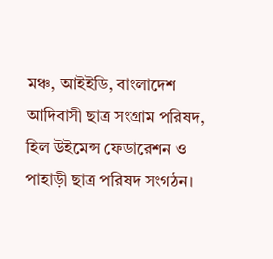মঞ্চ, আইইডি, বাংলাদেশ আদিবাসী ছাত্র সংগ্রাম পরিষদ, হিল উইমেন্স ফেডারেশন ও পাহাড়ী ছাত্র পরিষদ সংগঠন।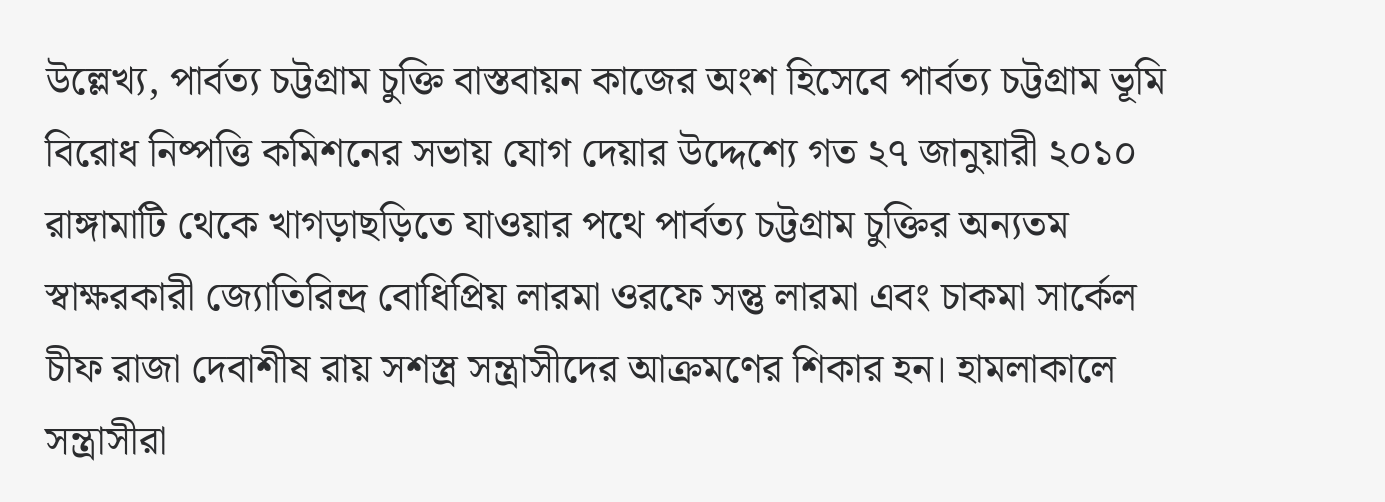উল্লেখ্য, পার্বত্য চট্টগ্রাম চুক্তি বাস্তবায়ন কাজের অংশ হিসেবে পার্বত্য চট্টগ্রাম ভূমি বিরোধ নিষ্পত্তি কমিশনের সভায় যোগ দেয়ার উদ্দেশ্যে গত ২৭ জানুয়ারী ২০১০ রাঙ্গামাটি থেকে খাগড়াছড়িতে যাওয়ার পথে পার্বত্য চট্টগ্রাম চুক্তির অন্যতম স্বাক্ষরকারী জ্যোতিরিন্দ্র বোধিপ্রিয় লারমা ওরফে সন্তু লারমা এবং চাকমা সার্কেল চীফ রাজা দেবাশীষ রায় সশস্ত্র সন্ত্রাসীদের আক্রমণের শিকার হন। হামলাকালে সন্ত্রাসীরা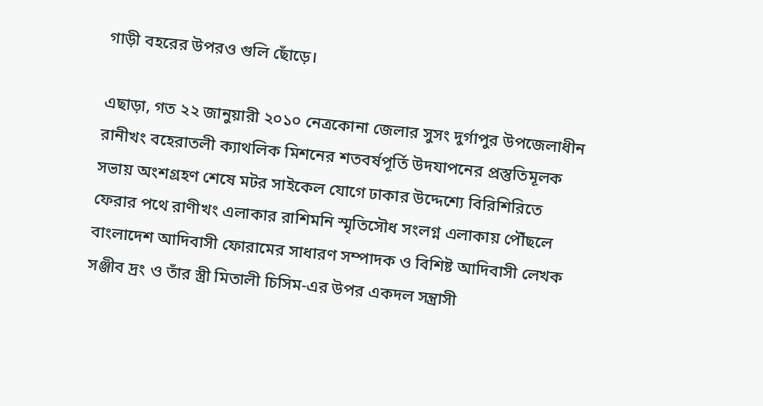গাড়ী বহরের উপরও গুলি ছোঁড়ে।

এছাড়া, গত ২২ জানুয়ারী ২০১০ নেত্রকোনা জেলার সুসং দুর্গাপুর উপজেলাধীন রানীখং বহেরাতলী ক্যাথলিক মিশনের শতবর্ষপূর্তি উদযাপনের প্রস্তুতিমূলক সভায় অংশগ্রহণ শেষে মটর সাইকেল যোগে ঢাকার উদ্দেশ্যে বিরিশিরিতে ফেরার পথে রাণীখং এলাকার রাশিমনি স্মৃতিসৌধ সংলগ্ন এলাকায় পৌঁছলে বাংলাদেশ আদিবাসী ফোরামের সাধারণ সম্পাদক ও বিশিষ্ট আদিবাসী লেখক সঞ্জীব দ্রং ও তাঁর স্ত্রী মিতালী চিসিম-এর উপর একদল সন্ত্রাসী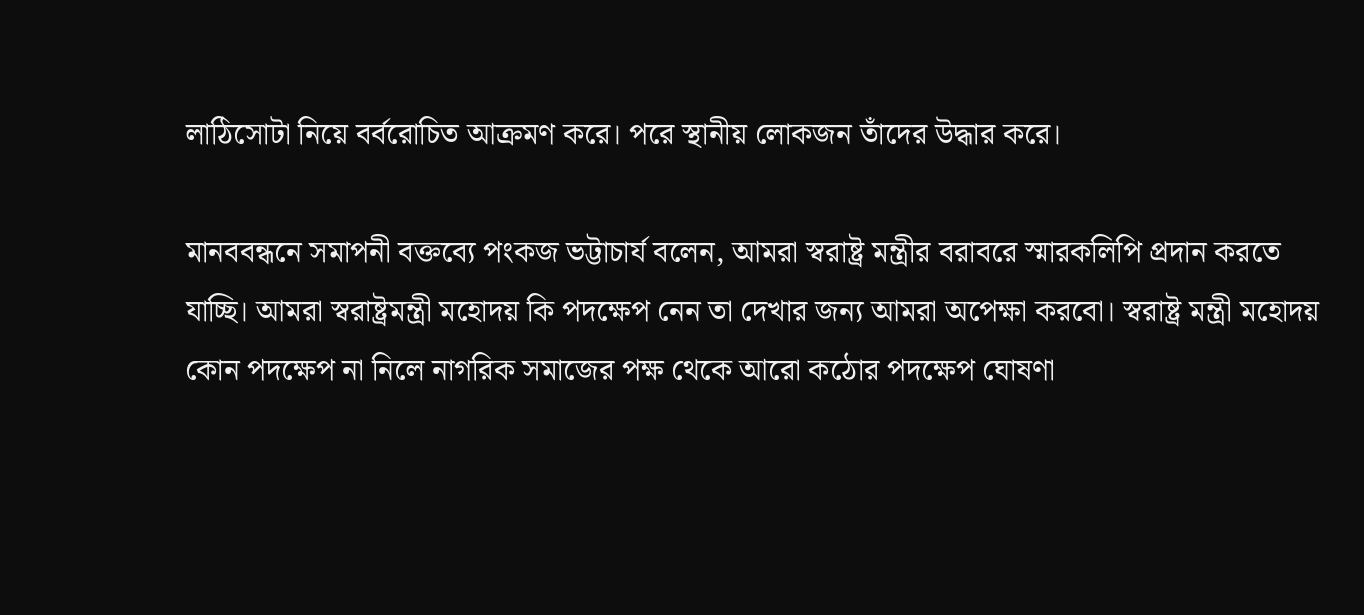লাঠিসোটা নিয়ে বর্বরোচিত আক্রমণ করে। পরে স্থানীয় লোকজন তাঁদের উদ্ধার করে।

মানববন্ধনে সমাপনী বক্তব্যে পংকজ ভট্টাচার্য বলেন, আমরা স্বরাষ্ট্র মন্ত্রীর বরাবরে স্মারকলিপি প্রদান করতে যাচ্ছি। আমরা স্বরাষ্ট্রমন্ত্রী মহোদয় কি পদক্ষেপ নেন তা দেখার জন্য আমরা অপেক্ষা করবো। স্বরাষ্ট্র মন্ত্রী মহোদয় কোন পদক্ষেপ না নিলে নাগরিক সমাজের পক্ষ থেকে আরো কঠোর পদক্ষেপ ঘোষণা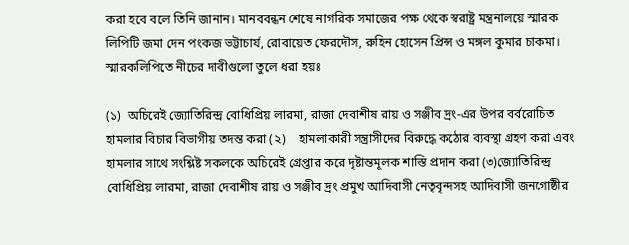করা হবে বলে তিনি জানান। মানববন্ধন শেষে নাগরিক সমাজের পক্ষ থেকে স্বরাষ্ট্র মন্ত্রনালয়ে স্মারক লিপিটি জমা দেন পংকজ ভট্টাচার্য, রোবায়েত ফেরদৌস, রুহিন হোসেন প্রিন্স ও মঙ্গল কুমার চাকমা। স্মারকলিপিতে নীচের দাবীগুলো তুলে ধরা হয়ঃ

(১)  অচিরেই জ্যোতিরিন্দ্র বোধিপ্রিয় লারমা, রাজা দেবাশীষ রায় ও সঞ্জীব দ্রং-এর উপর বর্বরোচিত হামলার বিচার বিভাগীয় তদন্ত করা (২)    হামলাকারী সন্ত্রাসীদের বিরুদ্ধে কঠোর ব্যবস্থা গ্রহণ করা এবং হামলার সাথে সংশ্লিষ্ট সকলকে অচিরেই গ্রেপ্তার করে দৃষ্টান্তমূলক শাস্তি প্রদান করা (৩)জ্যোতিরিন্দ্র বোধিপ্রিয় লারমা, রাজা দেবাশীষ রায় ও সঞ্জীব দ্রং প্রমুখ আদিবাসী নেতৃবৃন্দসহ আদিবাসী জনগোষ্ঠীর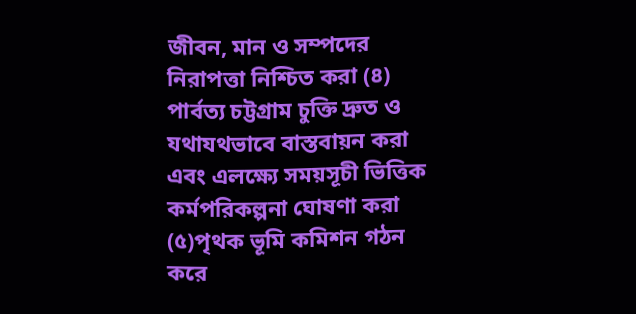জীবন, মান ও সম্পদের নিরাপত্তা নিশ্চিত করা (৪)  পার্বত্য চট্টগ্রাম চুক্তি দ্রুত ও যথাযথভাবে বাস্তবায়ন করা এবং এলক্ষ্যে সময়সূচী ভিত্তিক কর্মপরিকল্পনা ঘোষণা করা (৫)পৃথক ভূমি কমিশন গঠন করে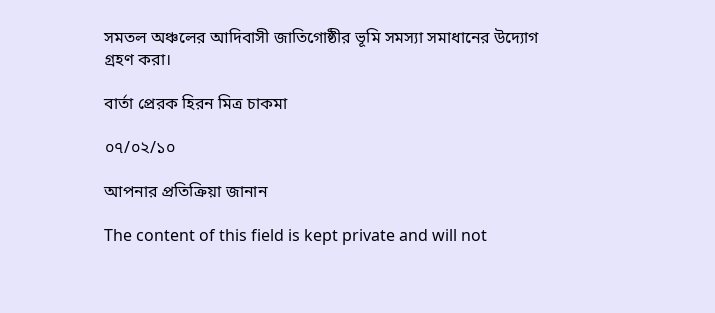সমতল অঞ্চলের আদিবাসী জাতিগোষ্ঠীর ভূমি সমস্যা সমাধানের উদ্যোগ গ্রহণ করা।

বার্তা প্রেরক হিরন মিত্র চাকমা

০৭/০২/১০

আপনার প্রতিক্রিয়া জানান

The content of this field is kept private and will not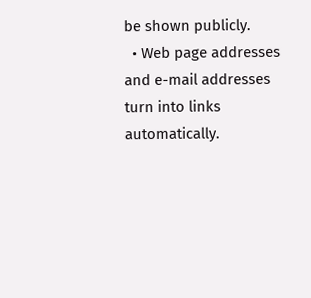be shown publicly.
  • Web page addresses and e-mail addresses turn into links automatically.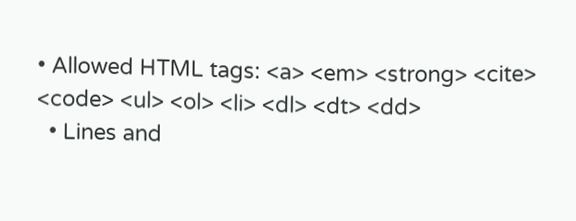• Allowed HTML tags: <a> <em> <strong> <cite> <code> <ul> <ol> <li> <dl> <dt> <dd>
  • Lines and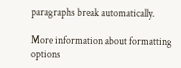paragraphs break automatically.

More information about formatting options